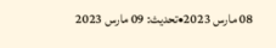08 مارس 2023•تحديث: 09 مارس 2023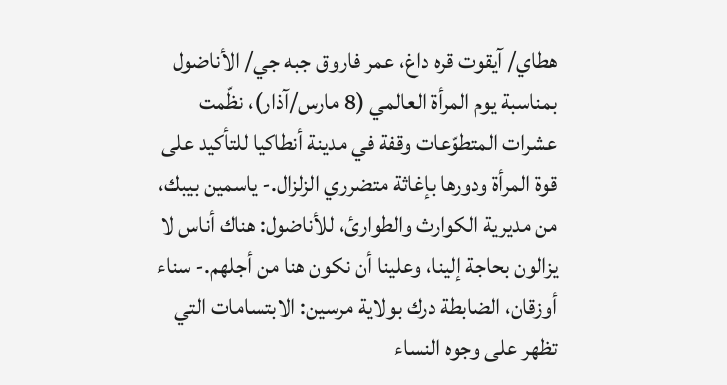هطاي/ آيقوت قره داغ، عمر فاروق جبه جي/ الأناضول
بمناسبة يوم المرأة العالمي (8 مارس/آذار)، نظّمت عشرات المتطوّعات وقفة في مدينة أنطاكيا للتأكيد على قوة المرأة ودورها بإغاثة متضرري الزلزال.- ياسمين بيبك، من مديرية الكوارث والطوارئ، للأناضول: هناك أناس لا يزالون بحاجة إلينا، وعلينا أن نكون هنا من أجلهم.- سناء أوزقان، الضابطة درك بولاية مرسين: الابتسامات التي تظهر على وجوه النساء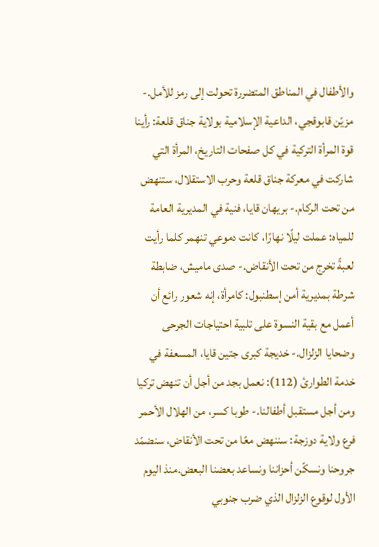والأطفال في المناطق المتضررة تحولت إلى رمز للأمل.- مزيّن قابوقجي، الداعية الإسلامية بولاية جناق قلعة: رأينا قوة المرأة التركية في كل صفحات التاريخ، المرأة التي شاركت في معركة جناق قلعة وحرب الاستقلال، ستنهض من تحت الركام.- بريهان قايا، فنية في المديرية العامة للمياه: عملت ليلًا نهارًا، كانت دموعي تنهمر كلما رأيت لعبةً تخرج من تحت الأنقاض.- صدى ماميش، ضابطة شرطة بمديرية أمن إسطنبول: كامرأة، إنه شعور رائع أن أعمل مع بقية النسوة على تلبية احتياجات الجرحى وضحايا الزلزال.- خديجة كبرى جتين قايا، المسعفة في خدمة الطوارئ (112): نعمل بجد من أجل أن تنهض تركيا ومن أجل مستقبل أطفالنا.- طوبا كسر، من الهلال الأحمر فرع ولاية دوزجة: سننهض معًا من تحت الأنقاض، سنضمّد جروحنا ونسكّن أحزاننا ونساعد بعضنا البعض.منذ اليوم الأول لوقوع الزلزال الذي ضرب جنوبي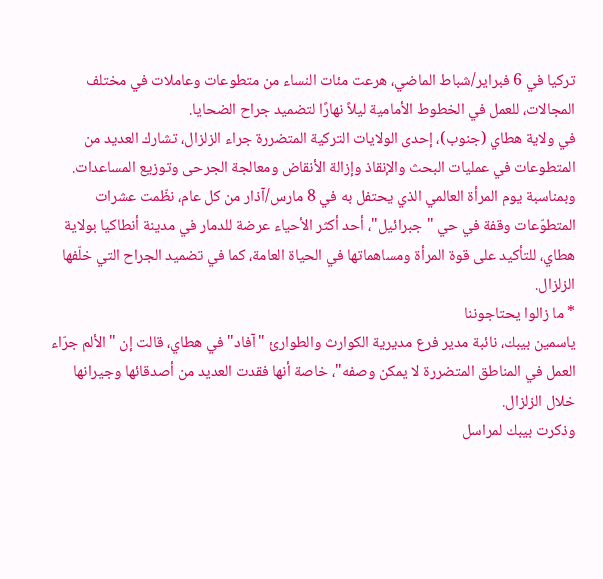تركيا في 6 فبراير/شباط الماضي، هرعت مئات النساء من متطوعات وعاملات في مختلف المجالات، للعمل في الخطوط الأمامية ليلاً نهارًا لتضميد جراح الضحايا.
في ولاية هطاي (جنوب)، إحدى الولايات التركية المتضررة جراء الزلزال، تشارك العديد من المتطوعات في عمليات البحث والإنقاذ وإزالة الأنقاض ومعالجة الجرحى وتوزيع المساعدات.
وبمناسبة يوم المرأة العالمي الذي يحتفل به في 8 مارس/آذار من كل عام، نظّمت عشرات المتطوّعات وقفة في حي "جبرائيل"، أحد أكثر الأحياء عرضة للدمار في مدينة أنطاكيا بولاية هطاي، للتأكيد على قوة المرأة ومساهماتها في الحياة العامة، كما في تضميد الجراح التي خلّفها الزلزال.
* ما زالوا يحتاجوننا
ياسمين بيبك، نائبة مدير فرع مديرية الكوارث والطوارئ "آفاد" في هطاي، قالت إن "الألم جرّاء العمل في المناطق المتضررة لا يمكن وصفه"، خاصة أنها فقدت العديد من أصدقائها وجيرانها خلال الزلزال.
وذكرت بيبك لمراسل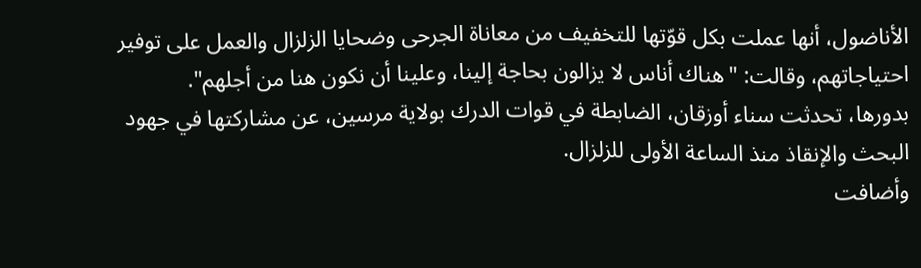الأناضول، أنها عملت بكل قوّتها للتخفيف من معاناة الجرحى وضحايا الزلزال والعمل على توفير احتياجاتهم، وقالت: "هناك أناس لا يزالون بحاجة إلينا، وعلينا أن نكون هنا من أجلهم".
بدورها، تحدثت سناء أوزقان، الضابطة في قوات الدرك بولاية مرسين، عن مشاركتها في جهود البحث والإنقاذ منذ الساعة الأولى للزلزال.
وأضافت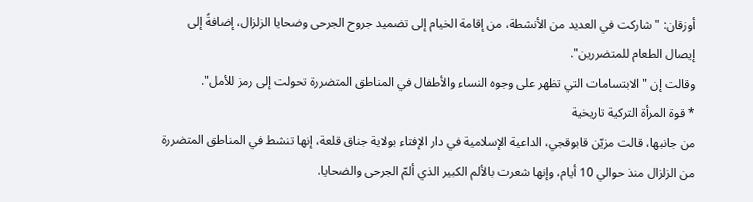أوزقان: "شاركت في العديد من الأنشطة، من إقامة الخيام إلى تضميد جروح الجرحى وضحايا الزلزال، إضافةً إلى إيصال الطعام للمتضررين".
وقالت إن "الابتسامات التي تظهر على وجوه النساء والأطفال في المناطق المتضررة تحولت إلى رمز للأمل".
* قوة المرأة التركية تاريخية
من جانبها، قالت مزيّن قابوقجي، الداعية الإسلامية في دار الإفتاء بولاية جناق قلعة، إنها تنشط في المناطق المتضررة من الزلزال منذ حوالي 10 أيام، وإنها شعرت بالألم الكبير الذي ألمّ الجرحى والضحايا.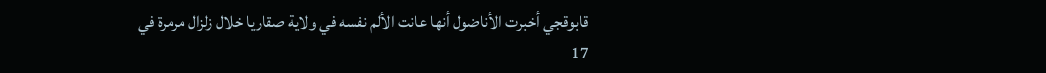قابوقجي أخبرت الأناضول أنها عانت الألم نفسه في ولاية صقاريا خلال زلزال مرمرة في 17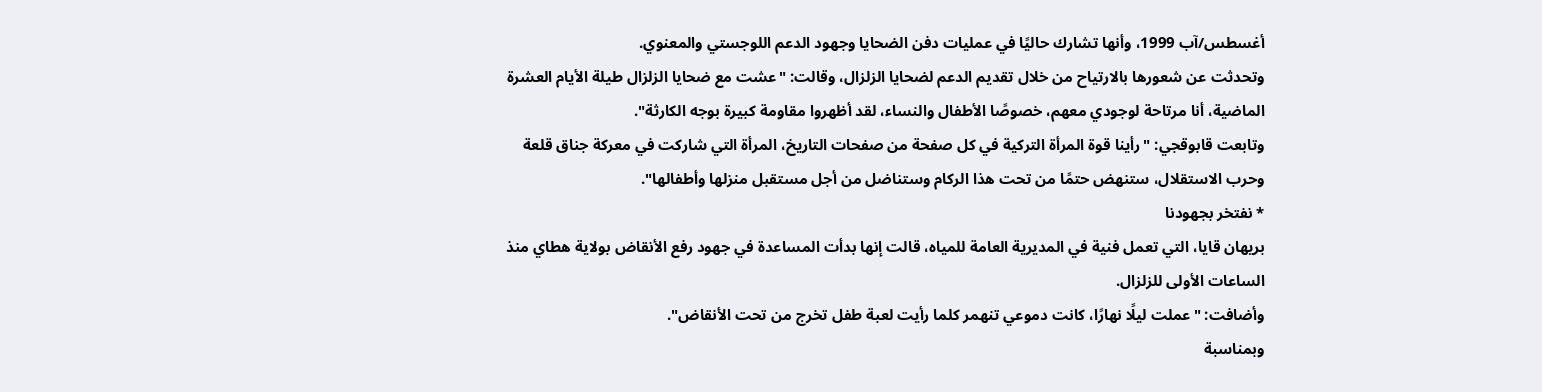أغسطس/آب 1999، وأنها تشارك حاليًا في عمليات دفن الضحايا وجهود الدعم اللوجستي والمعنوي.
وتحدثت عن شعورها بالارتياح من خلال تقديم الدعم لضحايا الزلزال، وقالت: "عشت مع ضحايا الزلزال طيلة الأيام العشرة الماضية، أنا مرتاحة لوجودي معهم، خصوصًا الأطفال والنساء، لقد أظهروا مقاومة كبيرة بوجه الكارثة".
وتابعت قابوقجي: "رأينا قوة المرأة التركية في كل صفحة من صفحات التاريخ، المرأة التي شاركت في معركة جناق قلعة وحرب الاستقلال، ستنهض حتمًا من تحت هذا الركام وستناضل من أجل مستقبل منزلها وأطفالها".
* نفتخر بجهودنا
بريهان قايا، التي تعمل فنية في المديرية العامة للمياه، قالت إنها بدأت المساعدة في جهود رفع الأنقاض بولاية هطاي منذ الساعات الأولى للزلزال.
وأضافت: "عملت ليلًا نهارًا، كانت دموعي تنهمر كلما رأيت لعبة طفل تخرج من تحت الأنقاض".
وبمناسبة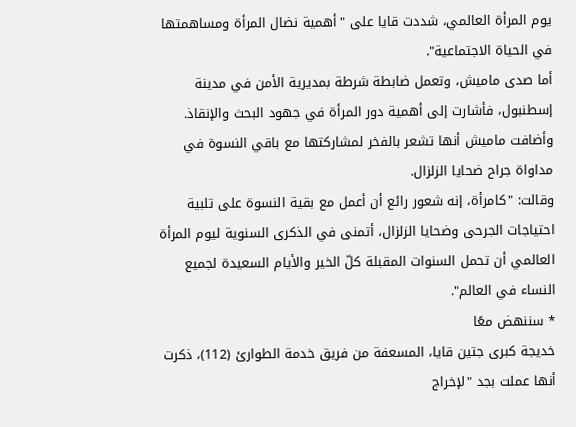يوم المرأة العالمي، شددت قايا على "أهمية نضال المرأة ومساهمتها في الحياة الاجتماعية".
أما صدى ماميش، وتعمل ضابطة شرطة بمديرية الأمن في مدينة إسطنبول، فأشارت إلى أهمية دور المرأة في جهود البحث والإنقاذ.
وأضافت ماميش أنها تشعر بالفخر لمشاركتها مع باقي النسوة في مداواة جراح ضحايا الزلزال.
وقالت: "كامرأة، إنه شعور رائع أن أعمل مع بقية النسوة على تلبية احتياجات الجرحى وضحايا الزلزال، أتمنى في الذكرى السنوية ليوم المرأة العالمي أن تحمل السنوات المقبلة كلّ الخير والأيام السعيدة لجميع النساء في العالم".
* سننهض معًا
خديجة كبرى جتين قايا، المسعفة من فريق خدمة الطوارئ (112)، ذكرت أنها عملت بجد "لإخراج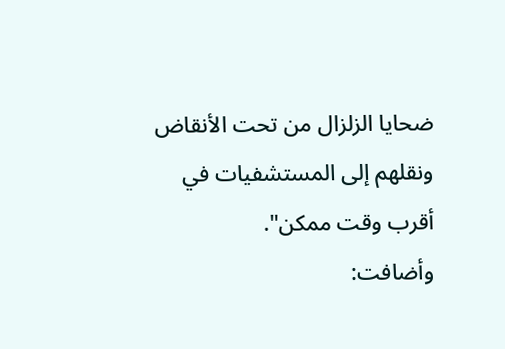ضحايا الزلزال من تحت الأنقاض ونقلهم إلى المستشفيات في أقرب وقت ممكن".
وأضافت: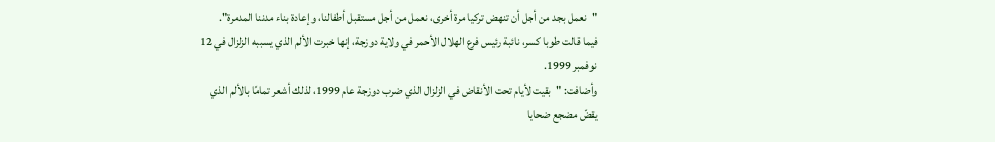"نعمل بجد من أجل أن تنهض تركيا مرة أخرى، نعمل من أجل مستقبل أطفالنا، وإعادة بناء مدننا المدمرة".
فيما قالت طوبا كسر، نائبة رئيس فرع الهلال الأحمر في ولاية دوزجة، إنها خبرت الألم الذي يسببه الزلزال في 12 نوفمبر 1999.
وأضافت: "بقيت لأيام تحت الأنقاض في الزلزال الذي ضرب دوزجة عام 1999، لذلك أشعر تمامًا بالألم الذي يقضّ مضجع ضحايا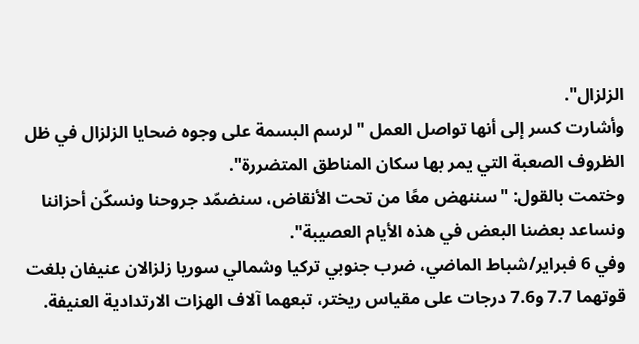الزلزال".
وأشارت كسر إلى أنها تواصل العمل "لرسم البسمة على وجوه ضحايا الزلزال في ظل الظروف الصعبة التي يمر بها سكان المناطق المتضررة".
وختمت بالقول: "سننهض معًا من تحت الأنقاض، سنضمّد جروحنا ونسكّن أحزاننا ونساعد بعضنا البعض في هذه الأيام العصيبة".
وفي 6 فبراير/شباط الماضي، ضرب جنوبي تركيا وشمالي سوريا زلزالان عنيفان بلغت قوتهما 7.7 و7.6 درجات على مقياس ريختر، تبعهما آلاف الهزات الارتدادية العنيفة.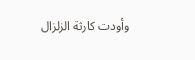وأودت كارثة الزلزال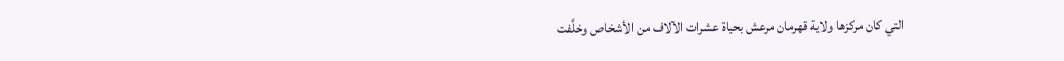التي كان مركزها ولاية قهرمان مرعش بحياة عشرات الآلاف من الأشخاص وخلَّفت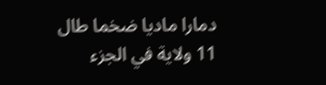دمارا ماديا ضخما طال 11 ولاية في الجزء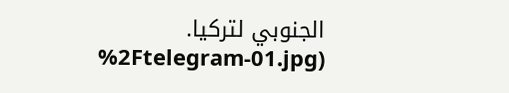الجنوبي لتركيا.
%2Ftelegram-01.jpg)